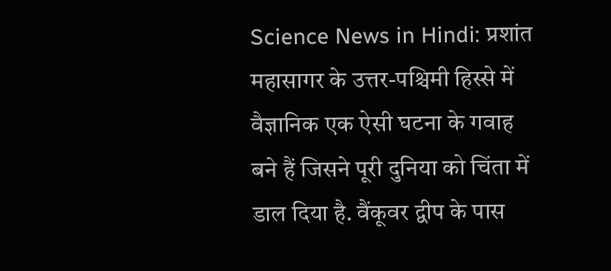Science News in Hindi: प्रशांत महासागर के उत्तर-पश्चिमी हिस्से में वैज्ञानिक एक ऐसी घटना के गवाह बने हैं जिसने पूरी दुनिया को चिंता में डाल दिया है. वैंकूवर द्वीप के पास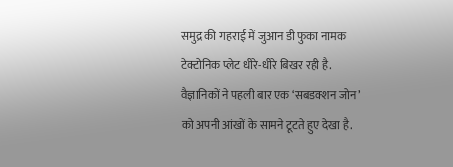समुद्र की गहराई में जुआन डी फुका नामक टेक्टोनिक प्लेट धीरे-धीरे बिखर रही है. वैज्ञानिकों ने पहली बार एक ‘सबडक्शन जोन’ को अपनी आंखों के सामने टूटते हुए देखा है.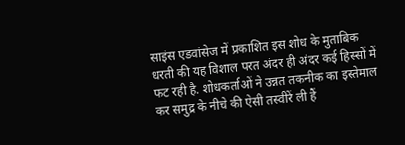साइंस एडवांसेज में प्रकाशित इस शोध के मुताबिक धरती की यह विशाल परत अंदर ही अंदर कई हिस्सों में फट रही है. शोधकर्ताओं ने उन्नत तकनीक का इस्तेमाल कर समुद्र के नीचे की ऐसी तस्वीरें ली हैं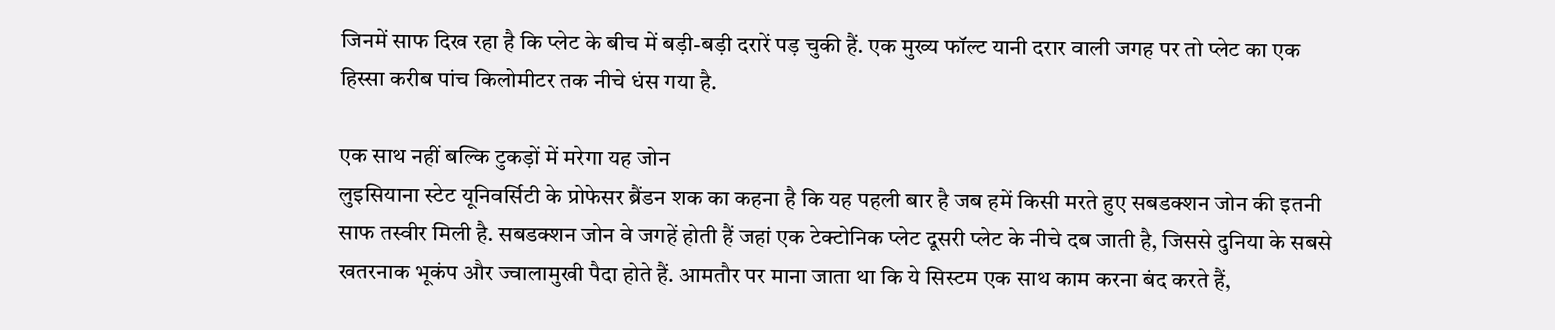जिनमें साफ दिख रहा है कि प्लेट के बीच में बड़ी-बड़ी दरारें पड़ चुकी हैं. एक मुख्य फॉल्ट यानी दरार वाली जगह पर तो प्लेट का एक हिस्सा करीब पांच किलोमीटर तक नीचे धंस गया है.

एक साथ नहीं बल्कि टुकड़ों में मरेगा यह जोन
लुइसियाना स्टेट यूनिवर्सिटी के प्रोफेसर ब्रैंडन शक का कहना है कि यह पहली बार है जब हमें किसी मरते हुए सबडक्शन जोन की इतनी साफ तस्वीर मिली है. सबडक्शन जोन वे जगहें होती हैं जहां एक टेक्टोनिक प्लेट दूसरी प्लेट के नीचे दब जाती है, जिससे दुनिया के सबसे खतरनाक भूकंप और ज्वालामुखी पैदा होते हैं. आमतौर पर माना जाता था कि ये सिस्टम एक साथ काम करना बंद करते हैं,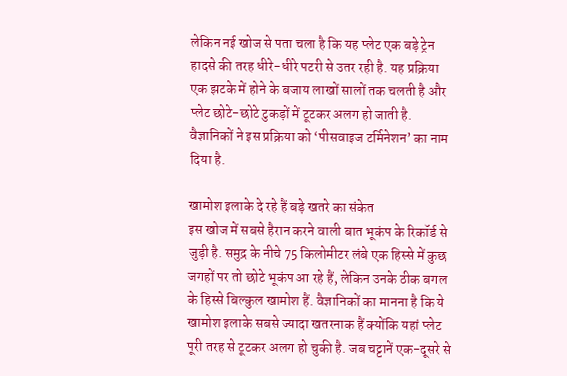लेकिन नई खोज से पता चला है कि यह प्लेट एक बड़े ट्रेन हादसे की तरह धीरे-धीरे पटरी से उतर रही है. यह प्रक्रिया एक झटके में होने के बजाय लाखों सालों तक चलती है और प्लेट छोटे-छोटे टुकड़ों में टूटकर अलग हो जाती है. वैज्ञानिकों ने इस प्रक्रिया को ‘पीसवाइज टर्मिनेशन’ का नाम दिया है.

खामोश इलाके दे रहे हैं बड़े खतरे का संकेत
इस खोज में सबसे हैरान करने वाली बात भूकंप के रिकॉर्ड से जुड़ी है. समुद्र के नीचे 75 किलोमीटर लंबे एक हिस्से में कुछ जगहों पर तो छोटे भूकंप आ रहे हैं, लेकिन उनके ठीक बगल के हिस्से बिल्कुल खामोश हैं. वैज्ञानिकों का मानना है कि ये खामोश इलाके सबसे ज्यादा खतरनाक हैं क्योंकि यहां प्लेट पूरी तरह से टूटकर अलग हो चुकी है. जब चट्टानें एक-दूसरे से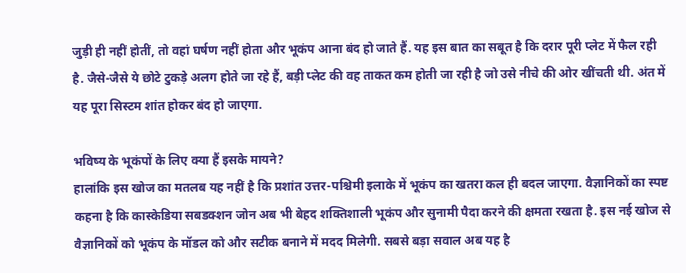जुड़ी ही नहीं होतीं, तो वहां घर्षण नहीं होता और भूकंप आना बंद हो जाते हैं. यह इस बात का सबूत है कि दरार पूरी प्लेट में फैल रही है. जैसे-जैसे ये छोटे टुकड़े अलग होते जा रहे हैं, बड़ी प्लेट की वह ताकत कम होती जा रही है जो उसे नीचे की ओर खींचती थी. अंत में यह पूरा सिस्टम शांत होकर बंद हो जाएगा.

भविष्य के भूकंपों के लिए क्या हैं इसके मायने?
हालांकि इस खोज का मतलब यह नहीं है कि प्रशांत उत्तर-पश्चिमी इलाके में भूकंप का खतरा कल ही बदल जाएगा. वैज्ञानिकों का स्पष्ट कहना है कि कास्केडिया सबडक्शन जोन अब भी बेहद शक्तिशाली भूकंप और सुनामी पैदा करने की क्षमता रखता है. इस नई खोज से वैज्ञानिकों को भूकंप के मॉडल को और सटीक बनाने में मदद मिलेगी. सबसे बड़ा सवाल अब यह है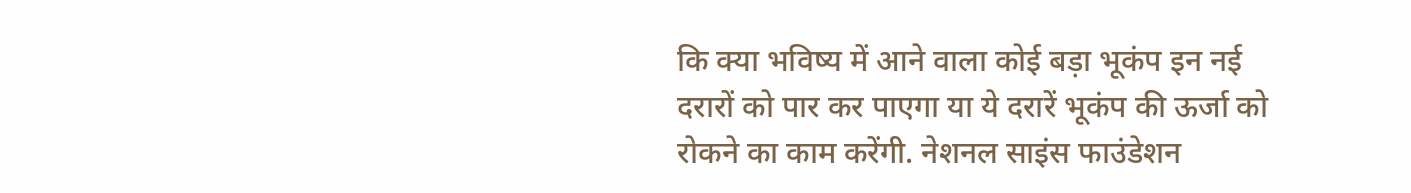कि क्या भविष्य में आने वाला कोई बड़ा भूकंप इन नई दरारों को पार कर पाएगा या ये दरारें भूकंप की ऊर्जा को रोकने का काम करेंगी. नेशनल साइंस फाउंडेशन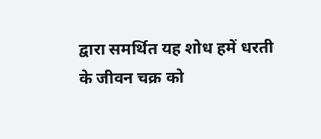द्वारा समर्थित यह शोध हमें धरती के जीवन चक्र को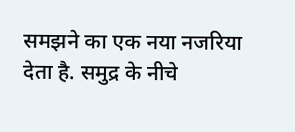समझने का एक नया नजरिया देता है. समुद्र के नीचे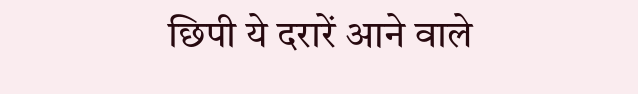छिपी ये दरारें आने वाले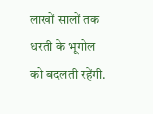लाखों सालों तक धरती के भूगोल को बदलती रहेंगी.